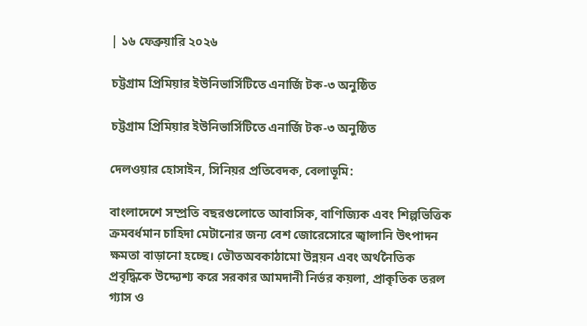| ১৬ ফেব্রুয়ারি ২০২৬

চট্টগ্রাম প্রিমিয়ার ইউনিভার্সিটিতে এনার্জি টক-৩ অনুষ্ঠিত

চট্টগ্রাম প্রিমিয়ার ইউনিভার্সিটিতে এনার্জি টক-৩ অনুষ্ঠিত

দেলওয়ার হোসাইন, সিনিয়র প্রতিবেদক, বেলাভূমি:

বাংলাদেশে সম্প্রতি বছরগুলোতে আবাসিক, বাণিজ্যিক এবং শিল্পভিত্তিক ক্রমবর্ধমান চাহিদা মেটানোর জন্য বেশ জোরেসোরে জ্বালানি উৎপাদন ক্ষমতা বাড়ানো হচ্ছে। ভৌতঅবকাঠামো উন্নয়ন এবং অর্থনৈতিক প্রবৃদ্ধিকে উদ্দ্যেশ্য করে সরকার আমদানী নির্ভর কয়লা, প্রাকৃতিক তরল গ্যাস ও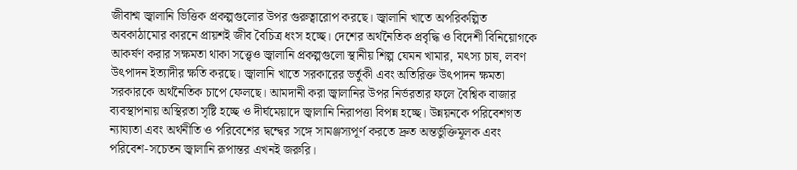জীবাশ্ম জ্বালানি ভিত্তিক প্রকল্পগুলোর উপর গুরুত্বারোপ করছে। জ্বালানি খাতে অপরিকল্পিত অবকাঠামোর কারনে প্রায়শই জীব বৈচিত্র ধংস হচ্ছে। দেশের অর্থনৈতিক প্রবৃদ্ধি ও বিদেশী বিনিয়োগকে আকর্ষণ করার সক্ষমতা থাকা সত্ত্বেও জ্বালানি প্রকল্পগুলো স্থানীয় শিল্প যেমন খামার, মৎস্য চাষ, লবণ উৎপাদন ইত্যাদীর ক্ষতি করছে। জ্বালানি খাতে সরকারের ভর্তুকী এবং অতিরিক্ত উৎপাদন ক্ষমতা সরকারকে অর্থনৈতিক চাপে ফেলছে। আমদানী করা জ্বালানির উপর নির্ভরতার ফলে বৈশ্বিক বাজার ব্যবস্থাপনায় অস্থিরতা সৃষ্টি হচ্ছে ও দীর্ঘমেয়াদে জ্বালানি নিরাপত্তা বিপন্ন হচ্ছে। উন্নয়নকে পরিবেশগত ন্যায্যতা এবং অর্থনীতি ও পরিবেশের দ্বন্দ্বের সঙ্গে সামঞ্জস্যপূর্ণ করতে দ্রুত অন্তর্ভুক্তিমূলক এবং পরিবেশ-সচেতন জ্বালানি রূপান্তর এখনই জরুরি।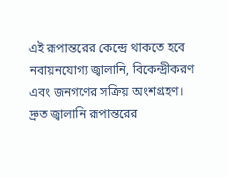এই রূপান্তরের কেন্দ্রে থাকতে হবে নবায়নযোগ্য জ্বালানি, বিকেন্দ্রীকরণ এবং জনগণের সক্রিয় অংশগ্রহণ। দ্রুত জ্বালানি রূপান্তরের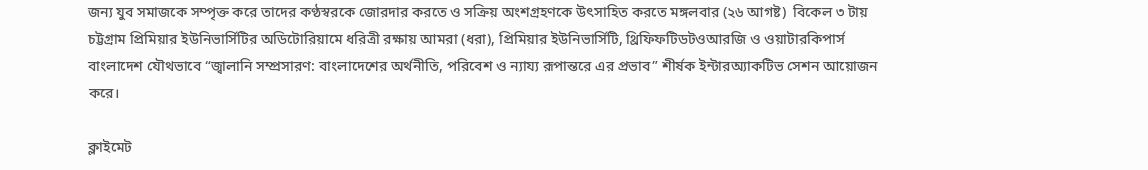জন্য যুব সমাজকে সম্পৃক্ত করে তাদের কণ্ঠস্বরকে জোরদার করতে ও সক্রিয় অংশগ্রহণকে উৎসাহিত করতে মঙ্গলবার (২৬ আগষ্ট)  বিকেল ৩ টায় চট্টগ্রাম প্রিমিয়ার ইউনিভার্সিটির অডিটোরিয়ামে ধরিত্রী রক্ষায় আমরা (ধরা), প্রিমিয়ার ইউনিভার্সিটি, থ্রিফিফটিডটওআরজি ও ওয়াটারকিপার্স বাংলাদেশ যৌথভাবে “জ্বালানি সম্প্রসারণ: বাংলাদেশের অর্থনীতি, পরিবেশ ও ন্যায্য রূপান্তরে এর প্রভাব” শীর্ষক ইন্টারঅ্যাকটিভ সেশন আয়োজন করে।

ক্লাইমেট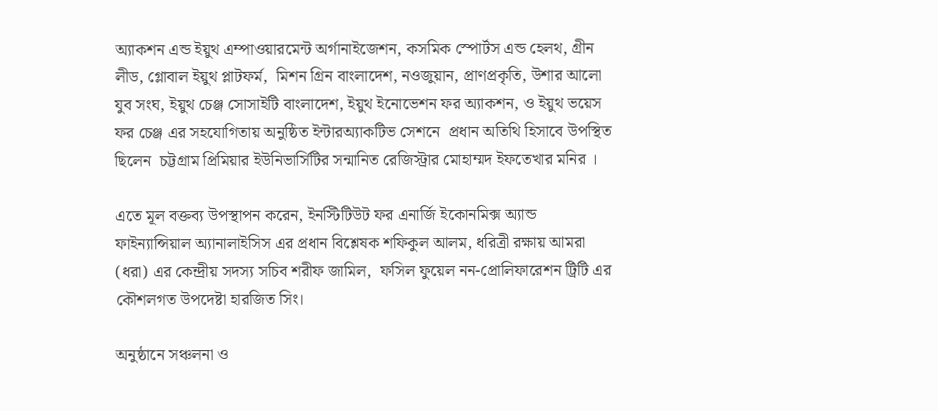অ্যাকশন এন্ড ইয়ুথ এম্পাওয়ারমেন্ট অর্গানাইজেশন, কসমিক স্পোর্টস এন্ড হেলথ, গ্রীন লীড, গ্লোবাল ইয়ুথ প্লাটফর্ম,  মিশন গ্রিন বাংলাদেশ, নওজুয়ান, প্রাণপ্রকৃতি, উশার আলো যুব সংঘ, ইয়ুথ চেঞ্জ সোসাইটি বাংলাদেশ, ইয়ুথ ইনোভেশন ফর অ্যাকশন, ও ইয়ুথ ভয়েস ফর চেঞ্জ এর সহযোগিতায় অনুষ্ঠিত ইন্টারঅ্যাকটিভ সেশনে  প্রধান অতিথি হিসাবে উপস্থিত ছিলেন  চট্টগ্রাম প্রিমিয়ার ইউনিভার্সিটির সন্মানিত রেজিস্ট্রার মোহাম্মদ ইফতেখার মনির ।

এতে মূল বক্তব্য উপস্থাপন করেন, ইনস্টিটিউট ফর এনার্জি ইকোনমিক্স অ্যান্ড ফাইন্যান্সিয়াল অ্যানালাইসিস এর প্রধান বিশ্লেষক শফিকুল আলম, ধরিত্রী রক্ষায় আমরা (ধরা) এর কেন্দ্রীয় সদস্য সচিব শরীফ জামিল,  ফসিল ফুয়েল নন-প্রোলিফারেশন ট্রিটি এর কৌশলগত উপদেষ্টা হারজিত সিং।

অনুষ্ঠানে সঞ্চলনা ও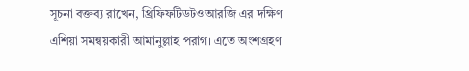সূচনা বক্তব্য রাখেন, থ্রিফিফটিডটওআরজি এর দক্ষিণ এশিয়া সমন্বয়কারী আমানুল্লাহ পরাগ। এতে অংশগ্রহণ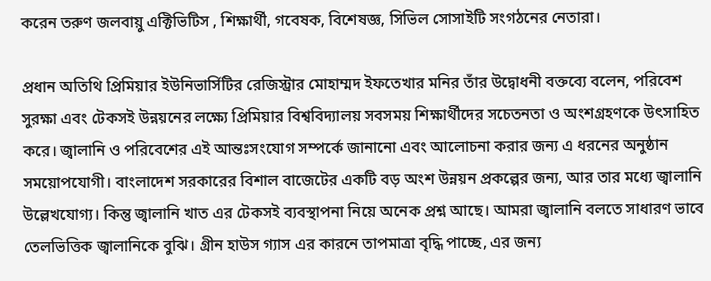করেন তরুণ জলবায়ু এক্টিভিটিস , শিক্ষার্থী, গবেষক, বিশেষজ্ঞ, সিভিল সোসাইটি সংগঠনের নেতারা।

প্রধান অতিথি প্রিমিয়ার ইউনিভার্সিটির রেজিস্ট্রার মোহাম্মদ ইফতেখার মনির তাঁর উদ্বোধনী বক্তব্যে বলেন, পরিবেশ সুরক্ষা এবং টেকসই উন্নয়নের লক্ষ্যে প্রিমিয়ার বিশ্ববিদ্যালয় সবসময় শিক্ষার্থীদের সচেতনতা ও অংশগ্রহণকে উৎসাহিত করে। জ্বালানি ও পরিবেশের এই আন্তঃসংযোগ সম্পর্কে জানানো এবং আলোচনা করার জন্য এ ধরনের অনুষ্ঠান সময়োপযোগী। বাংলাদেশ সরকারের বিশাল বাজেটের একটি বড় অংশ উন্নয়ন প্রকল্পের জন্য, আর তার মধ্যে জ্বালানি উল্লেখযোগ্য। কিন্তু জ্বালানি খাত এর টেকসই ব্যবস্থাপনা নিয়ে অনেক প্রশ্ন আছে। আমরা জ্বালানি বলতে সাধারণ ভাবে তেলভিত্তিক জ্বালানিকে বুঝি। গ্রীন হাউস গ্যাস এর কারনে তাপমাত্রা বৃদ্ধি পাচ্ছে, এর জন্য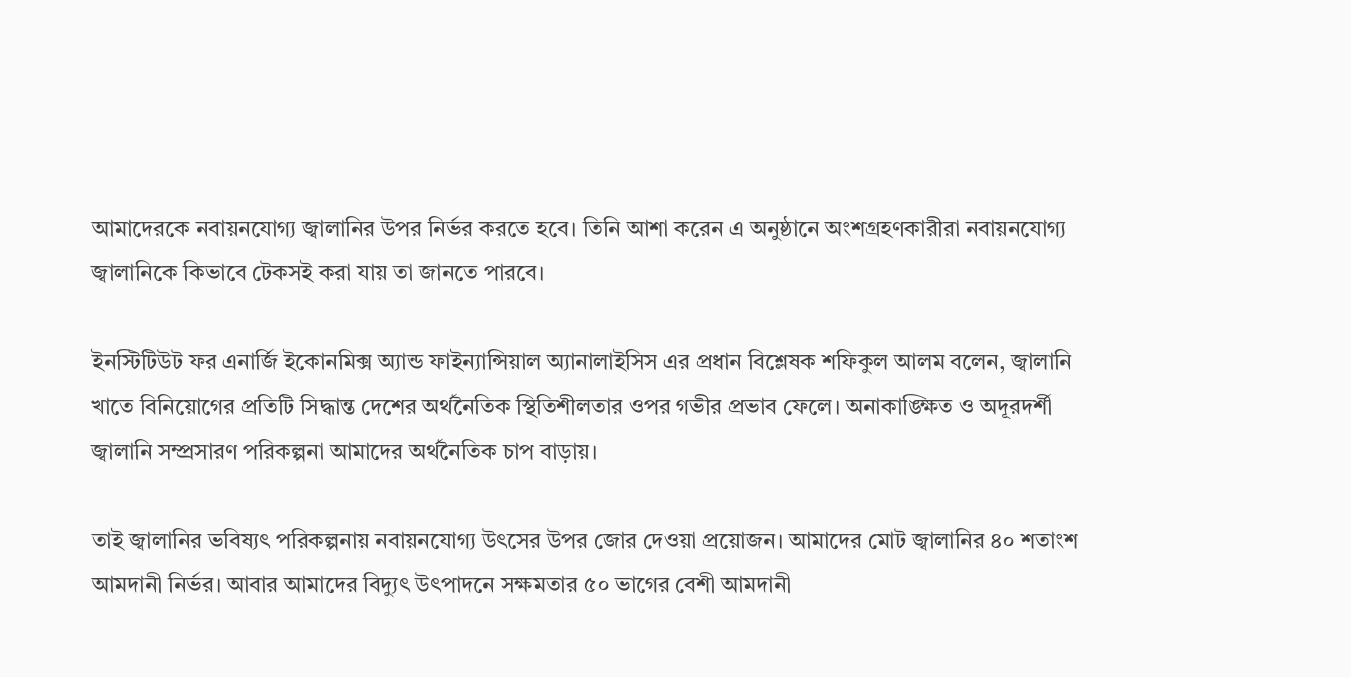আমাদেরকে নবায়নযোগ্য জ্বালানির উপর নির্ভর করতে হবে। তিনি আশা করেন এ অনুষ্ঠানে অংশগ্রহণকারীরা নবায়নযোগ্য জ্বালানিকে কিভাবে টেকসই করা যায় তা জানতে পারবে।

ইনস্টিটিউট ফর এনার্জি ইকোনমিক্স অ্যান্ড ফাইন্যান্সিয়াল অ্যানালাইসিস এর প্রধান বিশ্লেষক শফিকুল আলম বলেন, জ্বালানি খাতে বিনিয়োগের প্রতিটি সিদ্ধান্ত দেশের অর্থনৈতিক স্থিতিশীলতার ওপর গভীর প্রভাব ফেলে। অনাকাঙ্ক্ষিত ও অদূরদর্শী জ্বালানি সম্প্রসারণ পরিকল্পনা আমাদের অর্থনৈতিক চাপ বাড়ায়।

তাই জ্বালানির ভবিষ্যৎ পরিকল্পনায় নবায়নযোগ্য উৎসের উপর জোর দেওয়া প্রয়োজন। আমাদের মোট জ্বালানির ৪০ শতাংশ আমদানী নির্ভর। আবার আমাদের বিদ্যুৎ উৎপাদনে সক্ষমতার ৫০ ভাগের বেশী আমদানী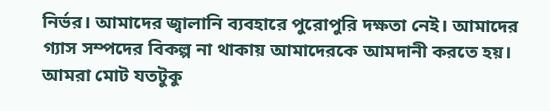নির্ভর। আমাদের জ্বালানি ব্যবহারে পুরোপুরি দক্ষতা নেই। আমাদের গ্যাস সম্পদের বিকল্প না থাকায় আমাদেরকে আমদানী করতে হয়। আমরা মোট যতটুকু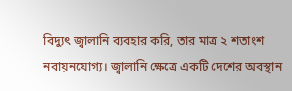বিদ্যুৎ জ্বালানি ব্যবহার করি, তার মাত্র ২ শতাংশ নবায়নযোগ্য। জ্বালানি ক্ষেত্রে একটি দেশের অবস্থান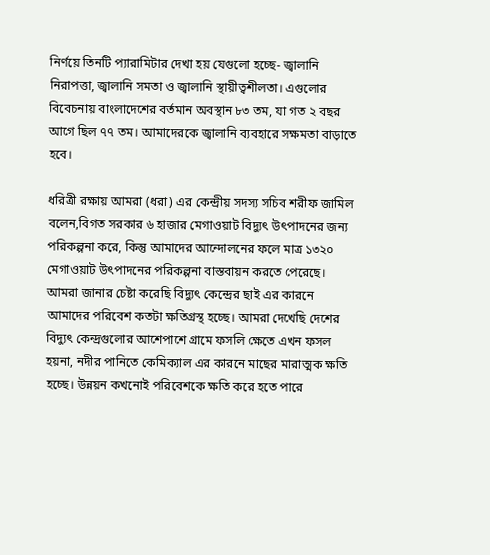নির্ণয়ে তিনটি প্যারামিটার দেখা হয় যেগুলো হচ্ছে- জ্বালানি নিরাপত্তা, জ্বালানি সমতা ও জ্বালানি স্থায়ীত্বশীলতা। এগুলোর বিবেচনায় বাংলাদেশের বর্তমান অবস্থান ৮৩ তম, যা গত ২ বছর আগে ছিল ৭৭ তম। আমাদেরকে জ্বালানি ব্যবহারে সক্ষমতা বাড়াতে হবে।

ধরিত্রী রক্ষায় আমরা (ধরা) এর কেন্দ্রীয় সদস্য সচিব শরীফ জামিল বলেন,বিগত সরকার ৬ হাজার মেগাওয়াট বিদ্যুৎ উৎপাদনের জন্য পরিকল্পনা করে, কিন্তু আমাদের আন্দোলনের ফলে মাত্র ১৩২০ মেগাওয়াট উৎপাদনের পরিকল্পনা বাস্তবায়ন করতে পেরেছে। আমরা জানার চেষ্টা করেছি বিদ্যুৎ কেন্দ্রের ছাই এর কারনে আমাদের পরিবেশ কতটা ক্ষতিগ্রস্থ হচ্ছে। আমরা দেখেছি দেশের বিদ্যুৎ কেন্দ্রগুলোর আশেপাশে গ্রামে ফসলি ক্ষেতে এখন ফসল হয়না, নদীর পানিতে কেমিক্যাল এর কারনে মাছের মারাত্মক ক্ষতি হচ্ছে। উন্নয়ন কখনোই পরিবেশকে ক্ষতি করে হতে পারে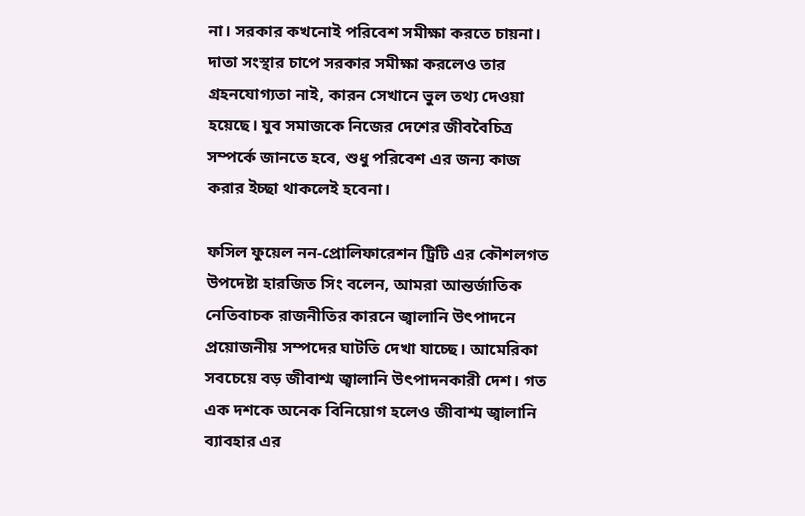না। সরকার কখনোই পরিবেশ সমীক্ষা করতে চায়না। দাতা সংস্থার চাপে সরকার সমীক্ষা করলেও তার গ্রহনযোগ্যতা নাই, কারন সেখানে ভুল তথ্য দেওয়া হয়েছে। যুব সমাজকে নিজের দেশের জীববৈচিত্র সম্পর্কে জানতে হবে, শুধু পরিবেশ এর জন্য কাজ করার ইচ্ছা থাকলেই হবেনা।

ফসিল ফুয়েল নন-প্রোলিফারেশন ট্রিটি এর কৌশলগত উপদেষ্টা হারজিত সিং বলেন, আমরা আন্তর্জাতিক নেতিবাচক রাজনীতির কারনে জ্বালানি উৎপাদনে প্রয়োজনীয় সম্পদের ঘাটতি দেখা যাচ্ছে। আমেরিকা সবচেয়ে বড় জীবাশ্ম জ্বালানি উৎপাদনকারী দেশ। গত এক দশকে অনেক বিনিয়োগ হলেও জীবাশ্ম জ্বালানি ব্যাবহার এর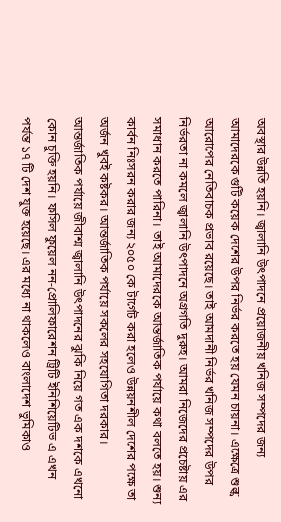অবস্থার উন্নতি হয়নি। জ্বালানি উৎপাদনে প্রয়োজনীয় খনিজ সম্পদের জন্য আমাদেরকে গুটি কয়েক দেশের উপর নির্ভর করতে হয় যেমন চায়না। এক্ষেত্রে শুল্ক আরোপের নেতিবাচক প্রভাব রয়েছে। তাই আমদানী নির্ভর খনিজ সম্পদের উপর নির্ভরতা না কমলে জ্বালানি উৎপাদনে অগ্রগতি দুরুহ। আমরা নিজেদের প্রচেষ্টায় এর সমাধান করতে পারিনা। তাই আমাদেরকে আন্তর্জাতিক পর্যায়ে কথা বলতে হয়। শুন্য কার্বন নিঃসরন করার জন্য ২০৫০ কে টার্গেট করা হলেও উন্নয়নশীল দেশের পক্ষে তা অর্জন খুবই কষ্টকর। আন্তর্জাতিক পর্যায়ে সকলের সহযোগিতা দরকার। আন্তর্জাতিক পর্যায়ে জীবাশ্ম জ্বালানি উৎপাদনের ঝুকি নিয়ে গত এক দশকে এখনো কোন চুক্তি হয়নি। ফসিল ফুয়েল নন-প্রোলিফারেশন ট্রিটি ইনিশিয়েটিভ এ এখন পর্যন্ত ১৭ টি দেশ যুক্ত হয়েছে। এর মধ্যে না থাকলেও বাংলাদেশ ভুমিকাও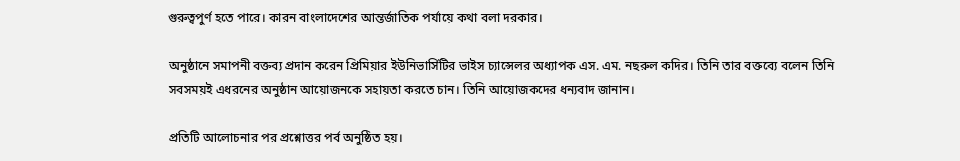গুরুত্বপুর্ণ হতে পারে। কারন বাংলাদেশের আন্তর্জাতিক পর্যায়ে কথা বলা দরকার।

অনুষ্ঠানে সমাপনী বক্তব্য প্রদান করেন প্রিমিয়ার ইউনিভার্সিটির ভাইস চ্যান্সেলর অধ্যাপক এস. এম. নছরুল কদির। তিনি তার বক্তব্যে বলেন তিনি সবসময়ই এধরনের অনুষ্ঠান আয়োজনকে সহায়তা করতে চান। তিনি আয়োজকদের ধন্যবাদ জানান।

প্রতিটি আলোচনার পর প্রশ্নোত্তর পর্ব অনুষ্ঠিত হয়।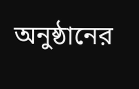অনুষ্ঠানের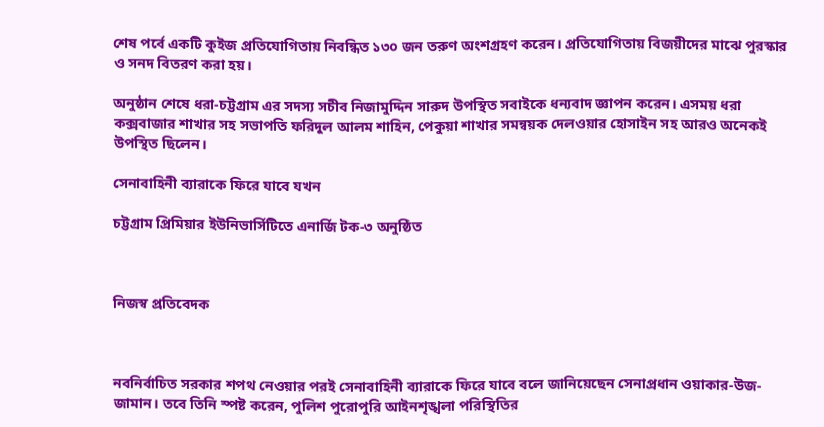শেষ পর্বে একটি কুইজ প্রতিযোগিতায় নিবন্ধিত ১৩০ জন তরুণ অংশগ্রহণ করেন। প্রতিযোগিতায় বিজয়ীদের মাঝে পুরস্কার ও সনদ বিতরণ করা হয়।

অনুষ্ঠান শেষে ধরা-চট্টগ্রাম এর সদস্য সচীব নিজামুদ্দিন সারুদ উপস্থিত সবাইকে ধন্যবাদ জ্ঞাপন করেন। এসময় ধরা কক্সবাজার শাখার সহ সভাপতি ফরিদুল আলম শাহিন, পেকুয়া শাখার সমন্বয়ক দেলওয়ার হোসাইন সহ আরও অনেকই উপস্থিত ছিলেন।

সেনাবাহিনী ব্যারাকে ফিরে যাবে যখন

চট্টগ্রাম প্রিমিয়ার ইউনিভার্সিটিতে এনার্জি টক-৩ অনুষ্ঠিত



নিজস্ব প্রতিবেদক



নবনির্বাচিত সরকার শপথ নেওয়ার পরই সেনাবাহিনী ব্যারাকে ফিরে যাবে বলে জানিয়েছেন সেনাপ্রধান ওয়াকার-উজ-জামান। তবে তিনি স্পষ্ট করেন, পুলিশ পুরোপুরি আইনশৃঙ্খলা পরিস্থিতির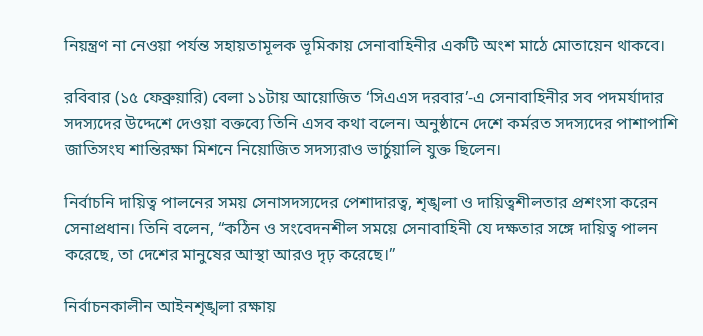নিয়ন্ত্রণ না নেওয়া পর্যন্ত সহায়তামূলক ভূমিকায় সেনাবাহিনীর একটি অংশ মাঠে মোতায়েন থাকবে।

রবিবার (১৫ ফেব্রুয়ারি) বেলা ১১টায় আয়োজিত ‘সিএএস দরবার’-এ সেনাবাহিনীর সব পদমর্যাদার সদস্যদের উদ্দেশে দেওয়া বক্তব্যে তিনি এসব কথা বলেন। অনুষ্ঠানে দেশে কর্মরত সদস্যদের পাশাপাশি জাতিসংঘ শান্তিরক্ষা মিশনে নিয়োজিত সদস্যরাও ভার্চুয়ালি যুক্ত ছিলেন।

নির্বাচনি দায়িত্ব পালনের সময় সেনাসদস্যদের পেশাদারত্ব, শৃঙ্খলা ও দায়িত্বশীলতার প্রশংসা করেন সেনাপ্রধান। তিনি বলেন, “কঠিন ও সংবেদনশীল সময়ে সেনাবাহিনী যে দক্ষতার সঙ্গে দায়িত্ব পালন করেছে, তা দেশের মানুষের আস্থা আরও দৃঢ় করেছে।”

নির্বাচনকালীন আইনশৃঙ্খলা রক্ষায়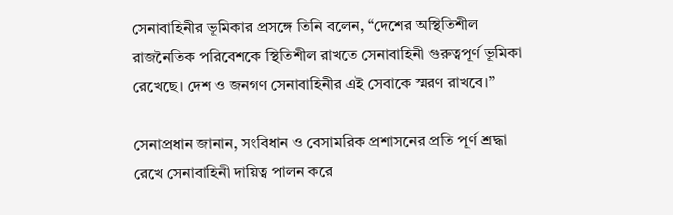সেনাবাহিনীর ভূমিকার প্রসঙ্গে তিনি বলেন, “দেশের অস্থিতিশীল রাজনৈতিক পরিবেশকে স্থিতিশীল রাখতে সেনাবাহিনী গুরুত্বপূর্ণ ভূমিকা রেখেছে। দেশ ও জনগণ সেনাবাহিনীর এই সেবাকে স্মরণ রাখবে।”

সেনাপ্রধান জানান, সংবিধান ও বেসামরিক প্রশাসনের প্রতি পূর্ণ শ্রদ্ধা রেখে সেনাবাহিনী দায়িত্ব পালন করে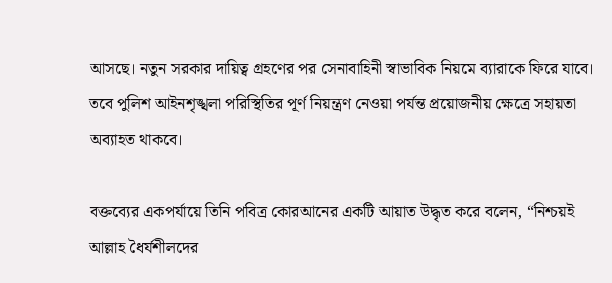আসছে। নতুন সরকার দায়িত্ব গ্রহণের পর সেনাবাহিনী স্বাভাবিক নিয়মে ব্যারাকে ফিরে যাবে। তবে পুলিশ আইনশৃঙ্খলা পরিস্থিতির পূর্ণ নিয়ন্ত্রণ নেওয়া পর্যন্ত প্রয়োজনীয় ক্ষেত্রে সহায়তা অব্যাহত থাকবে।

বক্তব্যের একপর্যায়ে তিনি পবিত্র কোরআনের একটি আয়াত উদ্ধৃত করে বলেন, “নিশ্চয়ই আল্লাহ ধৈর্যশীলদের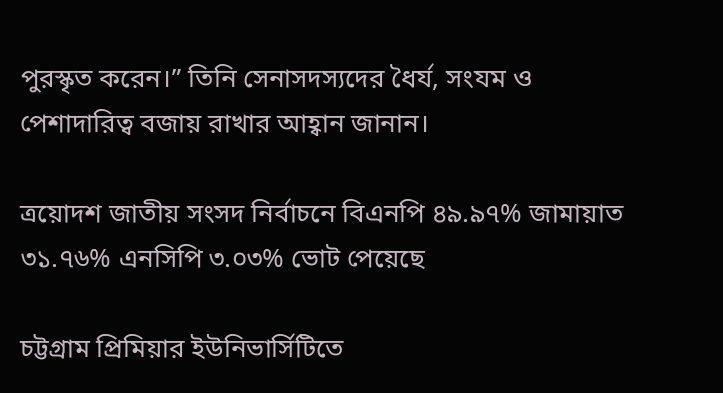পুরস্কৃত করেন।” তিনি সেনাসদস্যদের ধৈর্য, সংযম ও পেশাদারিত্ব বজায় রাখার আহ্বান জানান।

ত্রয়োদশ জাতীয় সংসদ নির্বাচনে বিএনপি ৪৯.৯৭% জামায়াত ৩১.৭৬% এনসিপি ৩.০৩% ভোট পেয়েছে

চট্টগ্রাম প্রিমিয়ার ইউনিভার্সিটিতে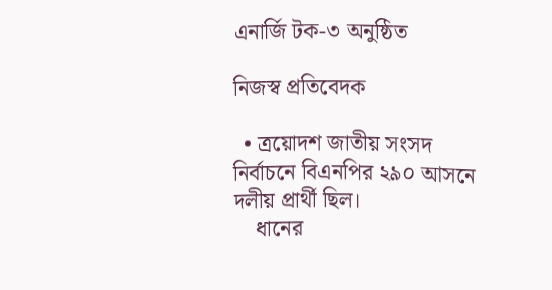এনার্জি টক-৩ অনুষ্ঠিত

নিজস্ব প্রতিবেদক

  • ত্রয়োদশ জাতীয় সংসদ নির্বাচনে বিএনপির ২৯০ আসনে দলীয় প্রার্থী ছিল।
    ধানের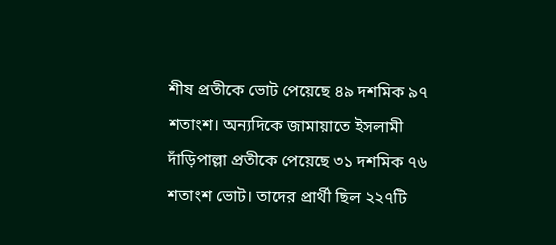শীষ প্রতীকে ভোট পেয়েছে ৪৯ দশমিক ৯৭ শতাংশ। অন্যদিকে জামায়াতে ইসলামী দাঁড়িপাল্লা প্রতীকে পেয়েছে ৩১ দশমিক ৭৬ শতাংশ ভোট। তাদের প্রার্থী ছিল ২২৭টি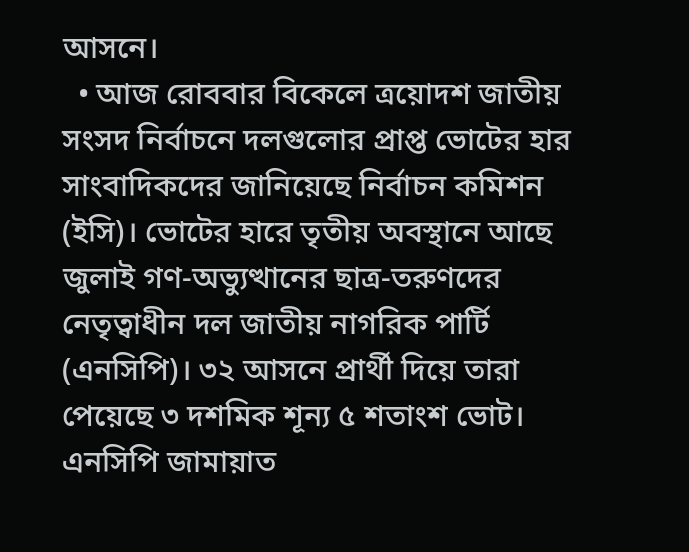আসনে।
  • আজ রোববার বিকেলে ত্রয়োদশ জাতীয় সংসদ নির্বাচনে দলগুলোর প্রাপ্ত ভোটের হার সাংবাদিকদের জানিয়েছে নির্বাচন কমিশন (ইসি)। ভোটের হারে তৃতীয় অবস্থানে আছে জুলাই গণ-অভ্যুত্থানের ছাত্র-তরুণদের নেতৃত্বাধীন দল জাতীয় নাগরিক পার্টি (এনসিপি)। ৩২ আসনে প্রার্থী দিয়ে তারা পেয়েছে ৩ দশমিক শূন্য ৫ শতাংশ ভোট। এনসিপি জামায়াত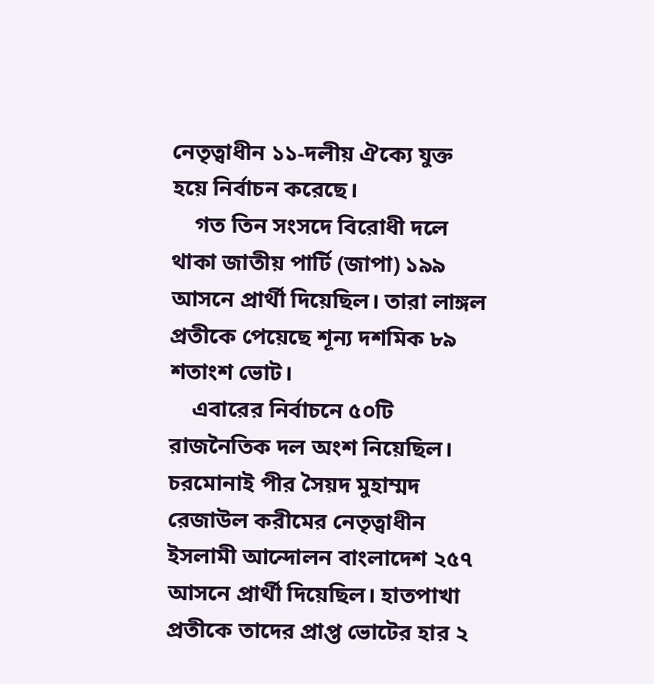নেতৃত্বাধীন ১১-দলীয় ঐক্যে যুক্ত হয়ে নির্বাচন করেছে।
    গত তিন সংসদে বিরোধী দলে থাকা জাতীয় পার্টি (জাপা) ১৯৯ আসনে প্রার্থী দিয়েছিল। তারা লাঙ্গল প্রতীকে পেয়েছে শূন্য দশমিক ৮৯ শতাংশ ভোট।
    এবারের নির্বাচনে ৫০টি রাজনৈতিক দল অংশ নিয়েছিল। চরমোনাই পীর সৈয়দ মুহাম্মদ রেজাউল করীমের নেতৃত্বাধীন ইসলামী আন্দোলন বাংলাদেশ ২৫৭ আসনে প্রার্থী দিয়েছিল। হাতপাখা প্রতীকে তাদের প্রাপ্ত ভোটের হার ২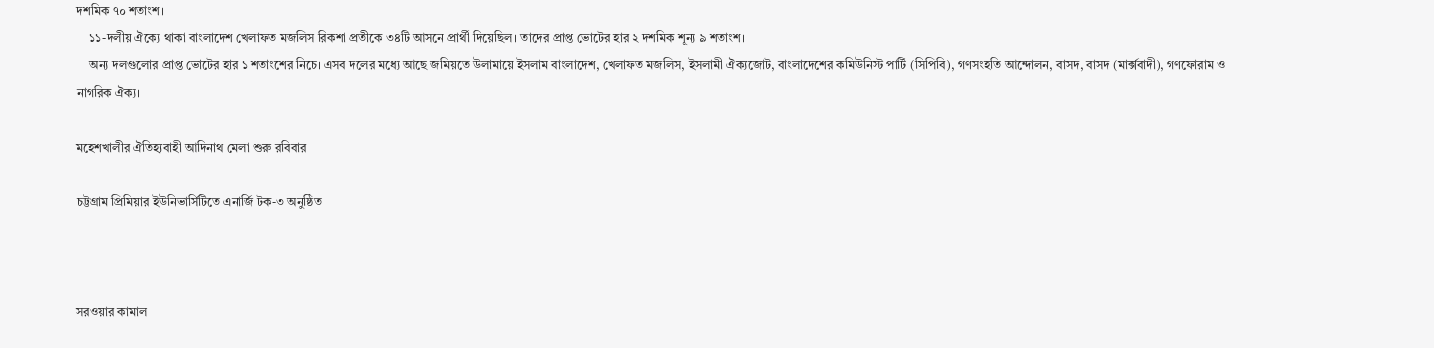দশমিক ৭০ শতাংশ।
    ১১-দলীয় ঐক্যে থাকা বাংলাদেশ খেলাফত মজলিস রিকশা প্রতীকে ৩৪টি আসনে প্রার্থী দিয়েছিল। তাদের প্রাপ্ত ভোটের হার ২ দশমিক শূন্য ৯ শতাংশ।
    অন্য দলগুলোর প্রাপ্ত ভোটের হার ১ শতাংশের নিচে। এসব দলের মধ্যে আছে জমিয়তে উলামায়ে ইসলাম বাংলাদেশ, খেলাফত মজলিস, ইসলামী ঐক্যজোট, বাংলাদেশের কমিউনিস্ট পার্টি (সিপিবি), গণসংহতি আন্দোলন, বাসদ, বাসদ (মার্ক্সবাদী), গণফোরাম ও নাগরিক ঐক্য।

মহেশখালীর ঐতিহ্যবাহী আদিনাথ মেলা শুরু রবিবার

চট্টগ্রাম প্রিমিয়ার ইউনিভার্সিটিতে এনার্জি টক-৩ অনুষ্ঠিত



সরওয়ার কামাল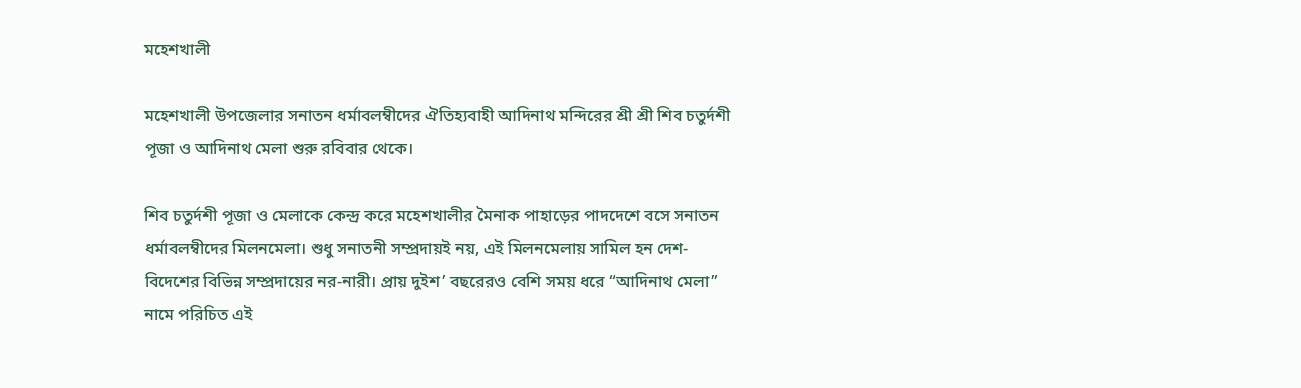মহেশখালী

মহেশখালী উপজেলার সনাতন ধর্মাবলম্বীদের ঐতিহ্যবাহী আদিনাথ মন্দিরের শ্রী শ্রী শিব চতুর্দশী পূজা ও আদিনাথ মেলা শুরু রবিবার থেকে।

শিব চতুর্দশী পূজা ও মেলাকে কেন্দ্র করে মহেশখালীর মৈনাক পাহাড়ের পাদদেশে বসে সনাতন ধর্মাবলম্বীদের মিলনমেলা। শুধু সনাতনী সম্প্রদায়ই নয়, এই মিলনমেলায় সামিল হন দেশ-বিদেশের বিভিন্ন সম্প্রদায়ের নর-নারী। প্রায় দুইশ’ বছরেরও বেশি সময় ধরে “আদিনাথ মেলা” নামে পরিচিত এই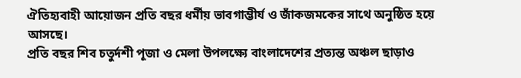ঐতিহ্যবাহী আয়োজন প্রতি বছর ধর্মীয় ভাবগাম্ভীর্য ও জাঁকজমকের সাথে অনুষ্ঠিত হয়ে আসছে।
প্রতি বছর শিব চতুর্দশী পূজা ও মেলা উপলক্ষ্যে বাংলাদেশের প্রত্যন্ত অঞ্চল ছাড়াও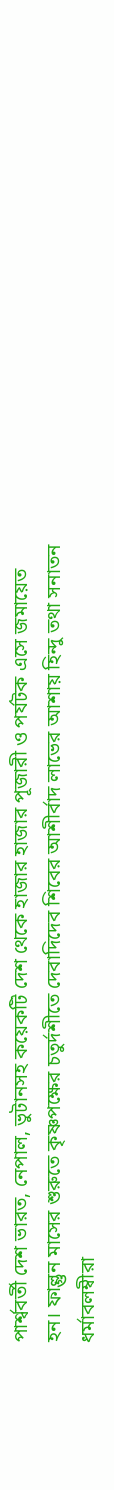পার্শ্ববর্তী দেশ ভারত, নেপাল, ভুটানসহ কয়েকটি দেশ থেকে হাজার হাজার পূজারী ও পর্যটক এসে জমায়েত হন। ফাল্গুন মাসের শুরুতে কৃষ্ণপক্ষের চতুর্দশীতে দেবাদিদেব শিবের আশীর্বাদ লাভের আশায় হিন্দু তথা সনাতন ধর্মাবলম্বীরা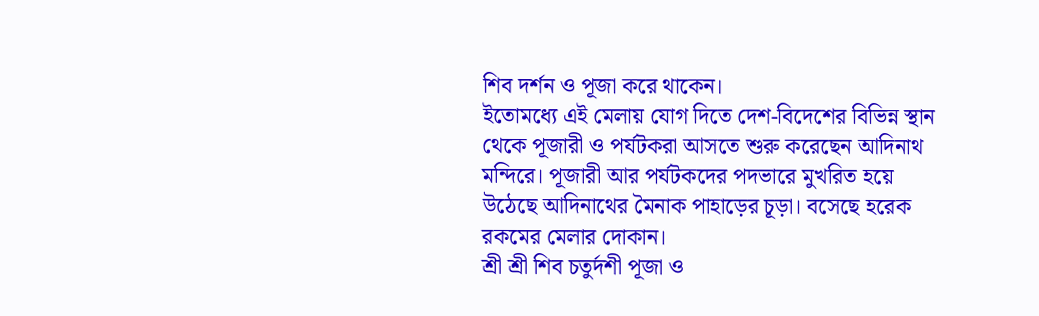শিব দর্শন ও পূজা করে থাকেন।
ইতোমধ্যে এই মেলায় যোগ দিতে দেশ-বিদেশের বিভিন্ন স্থান থেকে পূজারী ও পর্যটকরা আসতে শুরু করেছেন আদিনাথ মন্দিরে। পূজারী আর পর্যটকদের পদভারে মুখরিত হয়ে উঠেছে আদিনাথের মৈনাক পাহাড়ের চূড়া। বসেছে হরেক রকমের মেলার দোকান।
শ্রী শ্রী শিব চতুর্দশী পূজা ও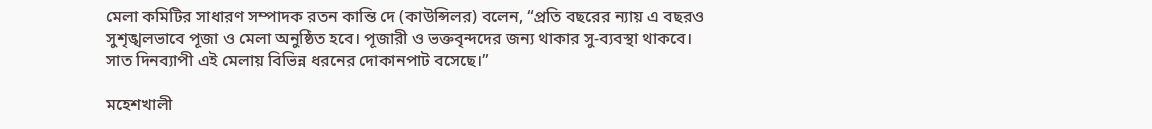মেলা কমিটির সাধারণ সম্পাদক রতন কান্তি দে (কাউন্সিলর) বলেন, “প্রতি বছরের ন্যায় এ বছরও সুশৃঙ্খলভাবে পূজা ও মেলা অনুষ্ঠিত হবে। পূজারী ও ভক্তবৃন্দদের জন্য থাকার সু-ব্যবস্থা থাকবে। সাত দিনব্যাপী এই মেলায় বিভিন্ন ধরনের দোকানপাট বসেছে।”

মহেশখালী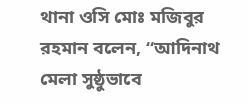থানা ওসি মোঃ মজিবুর রহমান বলেন, “আদিনাথ মেলা সুষ্ঠুভাবে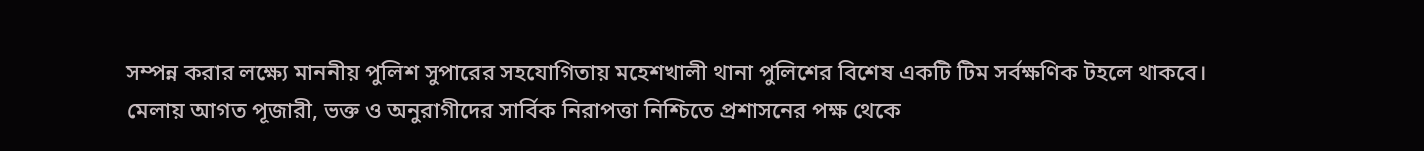সম্পন্ন করার লক্ষ্যে মাননীয় পুলিশ সুপারের সহযোগিতায় মহেশখালী থানা পুলিশের বিশেষ একটি টিম সর্বক্ষণিক টহলে থাকবে। মেলায় আগত পূজারী, ভক্ত ও অনুরাগীদের সার্বিক নিরাপত্তা নিশ্চিতে প্রশাসনের পক্ষ থেকে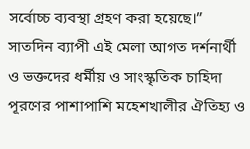সর্বোচ্চ ব্যবস্থা গ্রহণ করা হয়েছে।”
সাতদিন ব্যাপী এই মেলা আগত দর্শনার্থী ও ভক্তদের ধর্মীয় ও সাংস্কৃতিক চাহিদা পূরণের পাশাপাশি মহেশখালীর ঐতিহ্য ও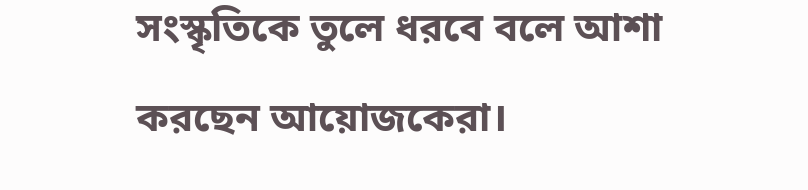সংস্কৃতিকে তুলে ধরবে বলে আশা করছেন আয়োজকেরা।